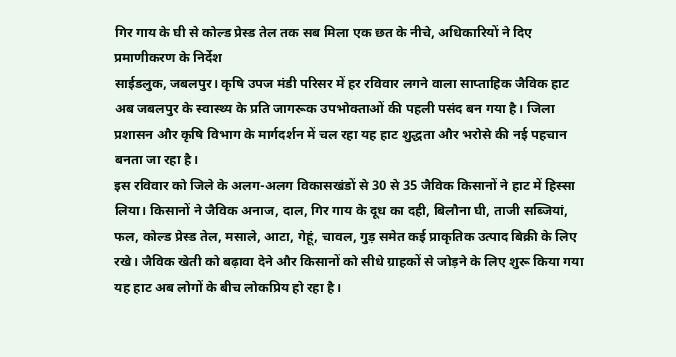गिर गाय के घी से कोल्ड प्रेस्ड तेल तक सब मिला एक छत के नीचे, अधिकारियों ने दिए प्रमाणीकरण के निर्देश
साईडलुक, जबलपुर। कृषि उपज मंडी परिसर में हर रविवार लगने वाला साप्ताहिक जैविक हाट अब जबलपुर के स्वास्थ्य के प्रति जागरूक उपभोक्ताओं की पहली पसंद बन गया है। जिला प्रशासन और कृषि विभाग के मार्गदर्शन में चल रहा यह हाट शुद्धता और भरोसे की नई पहचान बनता जा रहा है।
इस रविवार को जिले के अलग-अलग विकासखंडों से 30 से 35 जैविक किसानों ने हाट में हिस्सा लिया। किसानों ने जैविक अनाज, दाल, गिर गाय के दूध का दही, बिलौना घी, ताजी सब्जियां, फल, कोल्ड प्रेस्ड तेल, मसाले, आटा, गेहूं, चावल, गुड़ समेत कई प्राकृतिक उत्पाद बिक्री के लिए रखे। जैविक खेती को बढ़ावा देने और किसानों को सीधे ग्राहकों से जोड़ने के लिए शुरू किया गया यह हाट अब लोगों के बीच लोकप्रिय हो रहा है।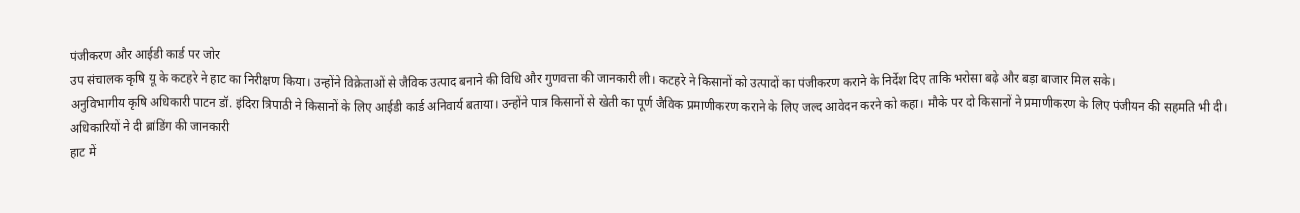पंजीकरण और आईडी कार्ड पर जोर
उप संचालक कृषि यू के कटहरे ने हाट का निरीक्षण किया। उन्होंने विक्रेताओं से जैविक उत्पाद बनाने की विधि और गुणवत्ता की जानकारी ली। कटहरे ने किसानों को उत्पादों का पंजीकरण कराने के निर्देश दिए ताकि भरोसा बढ़े और बड़ा बाजार मिल सके।
अनुविभागीय कृषि अधिकारी पाटन डॉ. इंदिरा त्रिपाठी ने किसानों के लिए आईडी कार्ड अनिवार्य बताया। उन्होंने पात्र किसानों से खेती का पूर्ण जैविक प्रमाणीकरण कराने के लिए जल्द आवेदन करने को कहा। मौके पर दो किसानों ने प्रमाणीकरण के लिए पंजीयन की सहमति भी दी।
अधिकारियों ने दी ब्रांडिंग की जानकारी
हाट में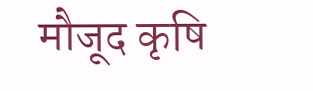मौजूद कृषि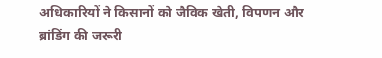अधिकारियों ने किसानों को जैविक खेती, विपणन और ब्रांडिंग की जरूरी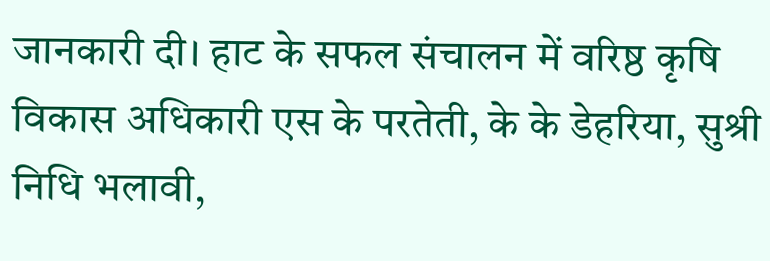जानकारी दी। हाट के सफल संचालन में वरिष्ठ कृषि विकास अधिकारी एस के परतेती, के के डेहरिया, सुश्री निधि भलावी,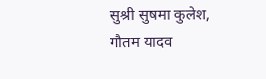सुश्री सुषमा कुलेश, गौतम यादव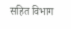सहित विभाग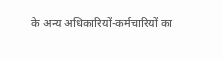के अन्य अधिकारियों-कर्मचारियों का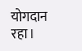योगदान रहा।